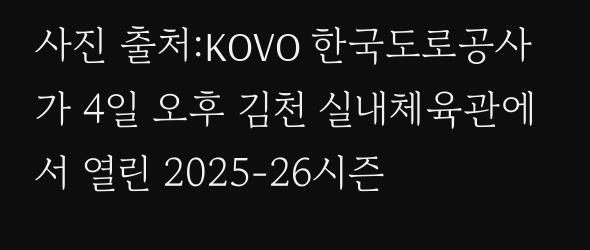사진 출처:KOVO 한국도로공사가 4일 오후 김천 실내체육관에서 열린 2025-26시즌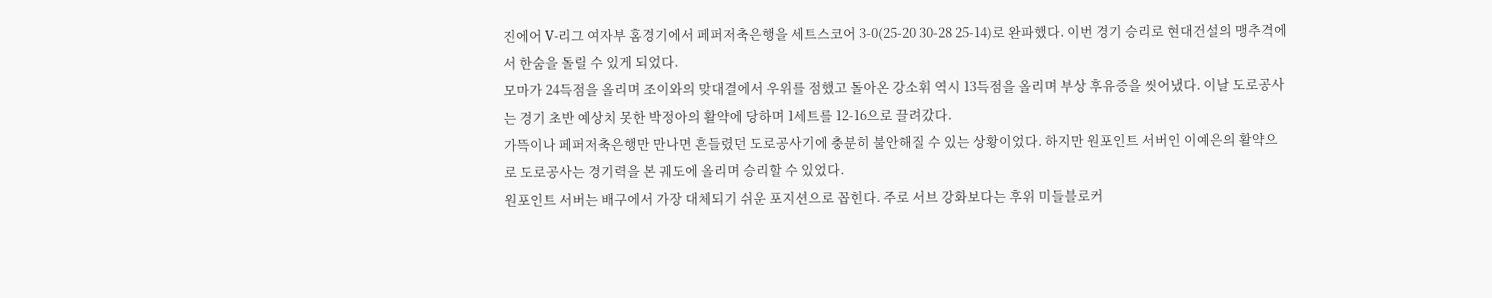진에어 V-리그 여자부 홈경기에서 페퍼저축은행을 세트스코어 3-0(25-20 30-28 25-14)로 완파했다. 이번 경기 승리로 현대건설의 맹추격에서 한숨을 돌릴 수 있게 되었다.
모마가 24득점을 올리며 조이와의 맞대결에서 우위를 점했고 돌아온 강소휘 역시 13득점을 올리며 부상 후유증을 씻어냈다. 이날 도로공사는 경기 초반 예상치 못한 박정아의 활약에 당하며 1세트를 12-16으로 끌려갔다.
가뜩이나 페퍼저축은행만 만나면 흔들렸던 도로공사기에 충분히 불안해질 수 있는 상황이었다. 하지만 원포인트 서버인 이예은의 활약으로 도로공사는 경기력을 본 궤도에 올리며 승리할 수 있었다.
원포인트 서버는 배구에서 가장 대체되기 쉬운 포지션으로 꼽힌다. 주로 서브 강화보다는 후위 미들블로커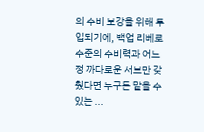의 수비 보강을 위해 투입되기에, 백업 리베로 수준의 수비력과 어느 정 까다로운 서브만 갖췄다면 누구든 맡을 수 있는 ...